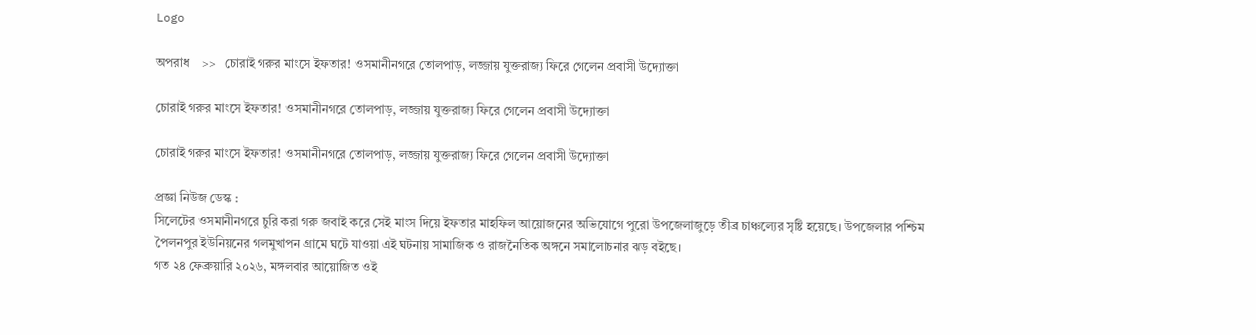Logo

অপরাধ    >>   চোরাই গরুর মাংসে ইফতার! ওসমানীনগরে তোলপাড়, লজ্জায় যুক্তরাজ্য ফিরে গেলেন প্রবাসী উদ্যোক্তা

চোরাই গরুর মাংসে ইফতার! ওসমানীনগরে তোলপাড়, লজ্জায় যুক্তরাজ্য ফিরে গেলেন প্রবাসী উদ্যোক্তা

চোরাই গরুর মাংসে ইফতার! ওসমানীনগরে তোলপাড়, লজ্জায় যুক্তরাজ্য ফিরে গেলেন প্রবাসী উদ্যোক্তা

প্রজ্ঞা নিউজ ডেস্ক :
সিলেটের ওসমানীনগরে চুরি করা গরু জবাই করে সেই মাংস দিয়ে ইফতার মাহফিল আয়োজনের অভিযোগে পুরো উপজেলাজুড়ে তীব্র চাঞ্চল্যের সৃষ্টি হয়েছে। উপজেলার পশ্চিম পৈলনপুর ইউনিয়নের গলমুখাপন গ্রামে ঘটে যাওয়া এই ঘটনায় সামাজিক ও রাজনৈতিক অঙ্গনে সমালোচনার ঝড় বইছে।
গত ২৪ ফেব্রুয়ারি ২০২৬, মঙ্গলবার আয়োজিত ওই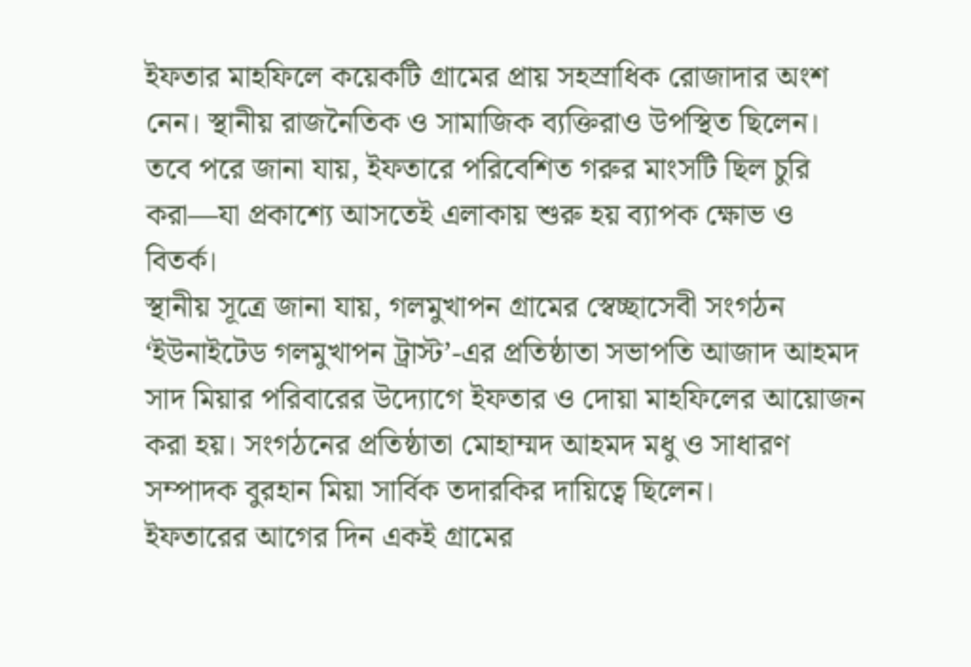ইফতার মাহফিলে কয়েকটি গ্রামের প্রায় সহস্রাধিক রোজাদার অংশ নেন। স্থানীয় রাজনৈতিক ও সামাজিক ব্যক্তিরাও উপস্থিত ছিলেন। তবে পরে জানা যায়, ইফতারে পরিবেশিত গরুর মাংসটি ছিল চুরি করা—যা প্রকাশ্যে আসতেই এলাকায় শুরু হয় ব্যাপক ক্ষোভ ও বিতর্ক।
স্থানীয় সূত্রে জানা যায়, গলমুখাপন গ্রামের স্বেচ্ছাসেবী সংগঠন ‘ইউনাইটেড গলমুখাপন ট্রাস্ট’-এর প্রতিষ্ঠাতা সভাপতি আজাদ আহমদ সাদ মিয়ার পরিবারের উদ্যোগে ইফতার ও দোয়া মাহফিলের আয়োজন করা হয়। সংগঠনের প্রতিষ্ঠাতা মোহাম্মদ আহমদ মধু ও সাধারণ সম্পাদক বুরহান মিয়া সার্বিক তদারকির দায়িত্বে ছিলেন।
ইফতারের আগের দিন একই গ্রামের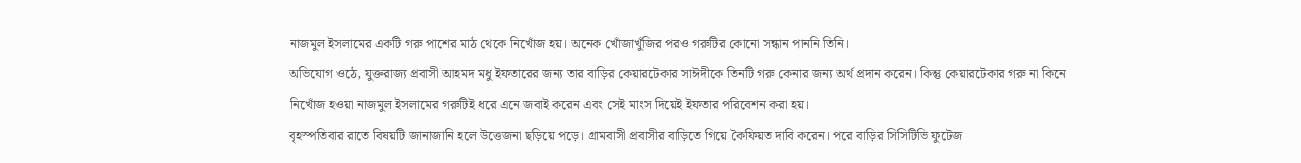নাজমুল ইসলামের একটি গরু পাশের মাঠ থেকে নিখোঁজ হয়। অনেক খোঁজাখুঁজির পরও গরুটির কোনো সন্ধান পাননি তিনি।
অভিযোগ ওঠে, যুক্তরাজ্য প্রবাসী আহমদ মধু ইফতারের জন্য তার বাড়ির কেয়ারটেকার সাঈদীকে তিনটি গরু কেনার জন্য অর্থ প্রদান করেন। কিন্তু কেয়ারটেকার গরু না কিনে নিখোঁজ হওয়া নাজমুল ইসলামের গরুটিই ধরে এনে জবাই করেন এবং সেই মাংস দিয়েই ইফতার পরিবেশন করা হয়।
বৃহস্পতিবার রাতে বিষয়টি জানাজানি হলে উত্তেজনা ছড়িয়ে পড়ে। গ্রামবাসী প্রবাসীর বাড়িতে গিয়ে কৈফিয়ত দাবি করেন। পরে বাড়ির সিসিটিভি ফুটেজ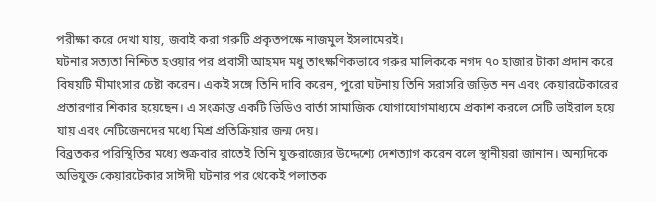পরীক্ষা করে দেখা যায়, জবাই করা গরুটি প্রকৃতপক্ষে নাজমুল ইসলামেরই।
ঘটনার সত্যতা নিশ্চিত হওয়ার পর প্রবাসী আহমদ মধু তাৎক্ষণিকভাবে গরুর মালিককে নগদ ৭০ হাজার টাকা প্রদান করে বিষয়টি মীমাংসার চেষ্টা করেন। একই সঙ্গে তিনি দাবি করেন, পুরো ঘটনায় তিনি সরাসরি জড়িত নন এবং কেয়ারটেকারের প্রতারণার শিকার হয়েছেন। এ সংক্রান্ত একটি ভিডিও বার্তা সামাজিক যোগাযোগমাধ্যমে প্রকাশ করলে সেটি ভাইরাল হয়ে যায় এবং নেটিজেনদের মধ্যে মিশ্র প্রতিক্রিয়ার জন্ম দেয়।
বিব্রতকর পরিস্থিতির মধ্যে শুক্রবার রাতেই তিনি যুক্তরাজ্যের উদ্দেশ্যে দেশত্যাগ করেন বলে স্থানীয়রা জানান। অন্যদিকে অভিযুক্ত কেয়ারটেকার সাঈদী ঘটনার পর থেকেই পলাতক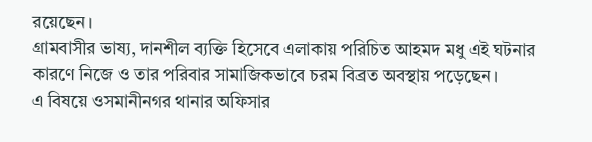রয়েছেন।
গ্রামবাসীর ভাষ্য, দানশীল ব্যক্তি হিসেবে এলাকায় পরিচিত আহমদ মধু এই ঘটনার কারণে নিজে ও তার পরিবার সামাজিকভাবে চরম বিব্রত অবস্থায় পড়েছেন।
এ বিষয়ে ওসমানীনগর থানার অফিসার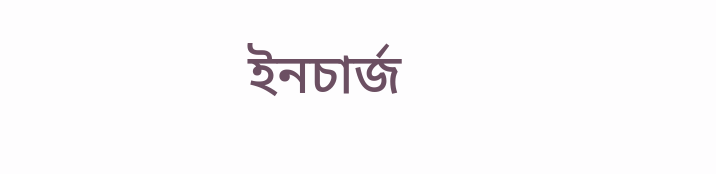ইনচার্জ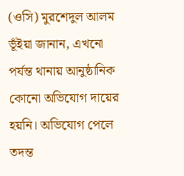(ওসি) মুরশেদুল আলম ভূঁইয়া জানান, এখনো পর্যন্ত থানায় আনুষ্ঠানিক কোনো অভিযোগ দায়ের হয়নি। অভিযোগ পেলে তদন্ত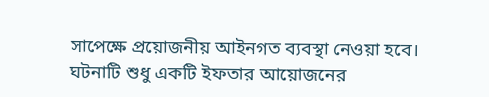সাপেক্ষে প্রয়োজনীয় আইনগত ব্যবস্থা নেওয়া হবে।
ঘটনাটি শুধু একটি ইফতার আয়োজনের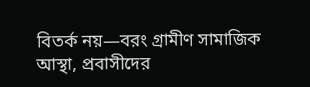বিতর্ক নয়—বরং গ্রামীণ সামাজিক আস্থা, প্রবাসীদের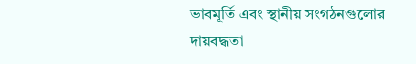ভাবমূর্তি এবং স্থানীয় সংগঠনগুলোর দায়বদ্ধতা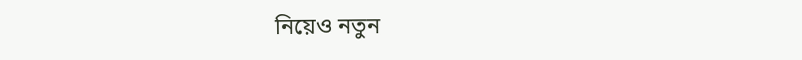নিয়েও নতুন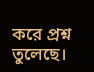করে প্রশ্ন তুলেছে।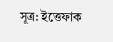সূত্র: ইত্তেফাক